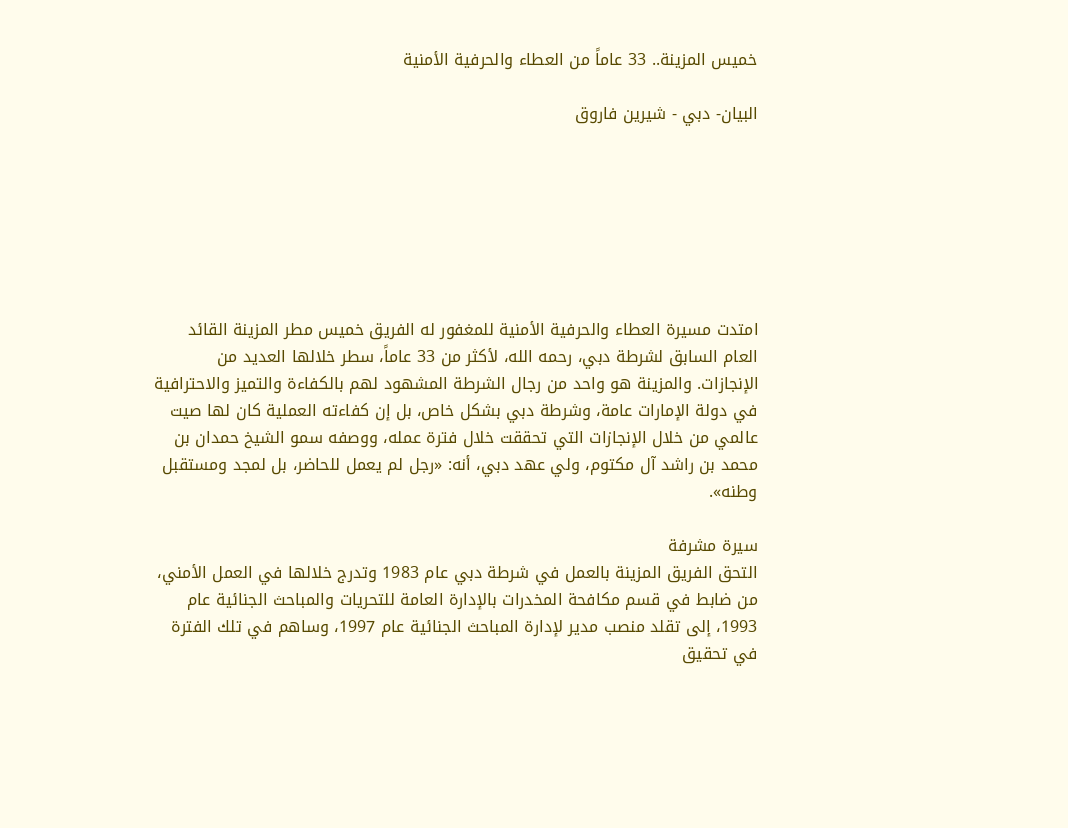خميس المزينة.. 33 عاماً من العطاء والحرفية الأمنية

البيان- دبي - شيرين فاروق







امتدت مسيرة العطاء والحرفية الأمنية للمغفور له الفريق خميس مطر المزينة القائد العام السابق لشرطة دبي، رحمه الله، لأكثر من 33 عاماً، سطر خلالها العديد من الإنجازات. والمزينة هو واحد من رجال الشرطة المشهود لهم بالكفاءة والتميز والاحترافية في دولة الإمارات عامة، وشرطة دبي بشكل خاص، بل إن كفاءته العملية كان لها صيت عالمي من خلال الإنجازات التي تحققت خلال فترة عمله، ووصفه سمو الشيخ حمدان بن محمد بن راشد آل مكتوم، ولي عهد دبي، أنه: «رجل لم يعمل للحاضر، بل لمجد ومستقبل وطنه».

سيرة مشرفة
التحق الفريق المزينة بالعمل في شرطة دبي عام 1983 وتدرج خلالها في العمل الأمني، من ضابط في قسم مكافحة المخدرات بالإدارة العامة للتحريات والمباحث الجنائية عام 1993، إلى تقلد منصب مدير لإدارة المباحث الجنائية عام 1997، وساهم في تلك الفترة في تحقيق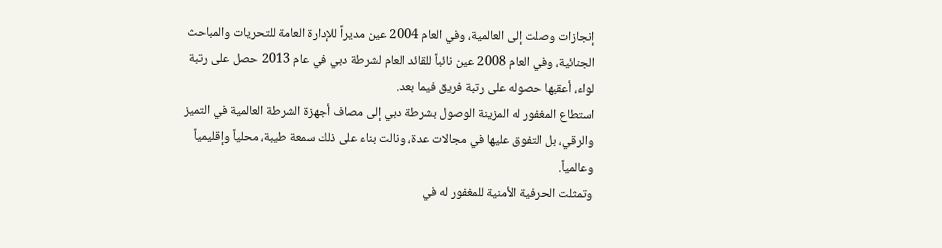إنجازات وصلت إلى العالمية، وفي العام 2004 عين مديراً للإدارة العامة للتحريات والمباحث الجنائية، وفي العام 2008 عين نائباً للقائد العام لشرطة دبي في عام 2013 حصل على رتبة لواء، أعقبها حصوله على رتبة فريق فيما بعد.
استطاع المغفور له المزينة الوصول بشرطة دبي إلى مصاف أجهزة الشرطة العالمية في التميز والرقي، بل التفوق عليها في مجالات عدة، ونالت بناء على ذلك سمعة طيبة، محلياً وإقليمياً وعالمياً.
وتمثلت الحرفية الأمنية للمغفور له في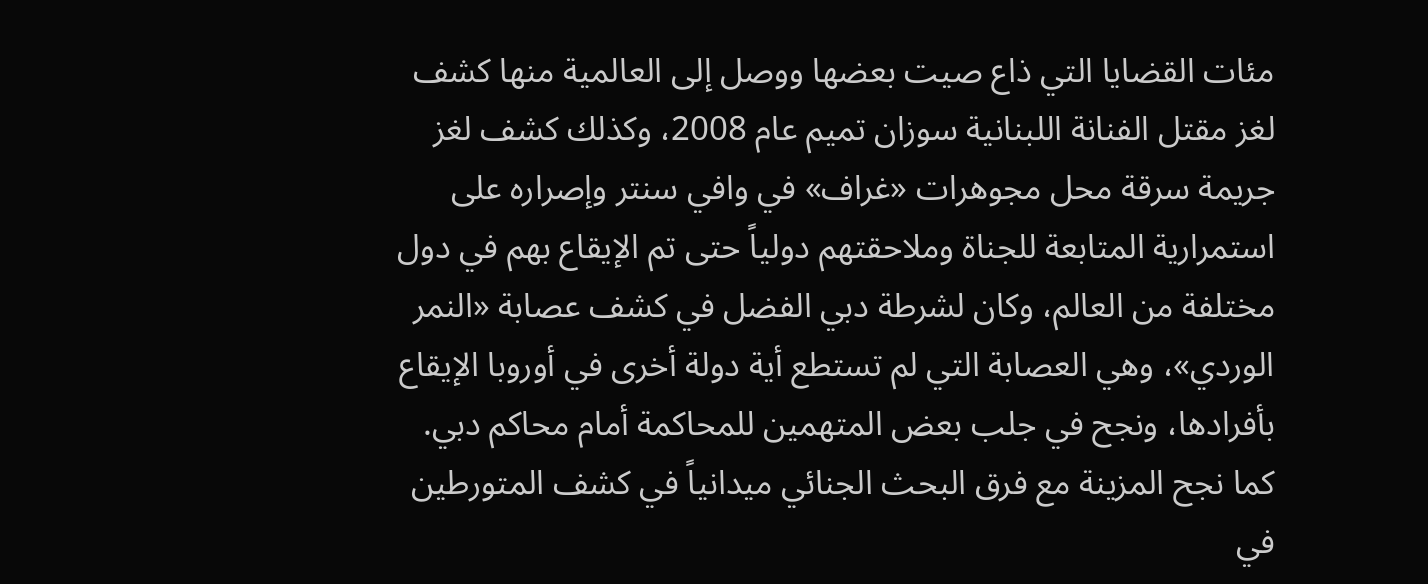مئات القضايا التي ذاع صيت بعضها ووصل إلى العالمية منها كشف لغز مقتل الفنانة اللبنانية سوزان تميم عام 2008، وكذلك كشف لغز جريمة سرقة محل مجوهرات «غراف» في وافي سنتر وإصراره على استمرارية المتابعة للجناة وملاحقتهم دولياً حتى تم الإيقاع بهم في دول مختلفة من العالم، وكان لشرطة دبي الفضل في كشف عصابة «النمر الوردي»، وهي العصابة التي لم تستطع أية دولة أخرى في أوروبا الإيقاع بأفرادها، ونجح في جلب بعض المتهمين للمحاكمة أمام محاكم دبي.
كما نجح المزينة مع فرق البحث الجنائي ميدانياً في كشف المتورطين في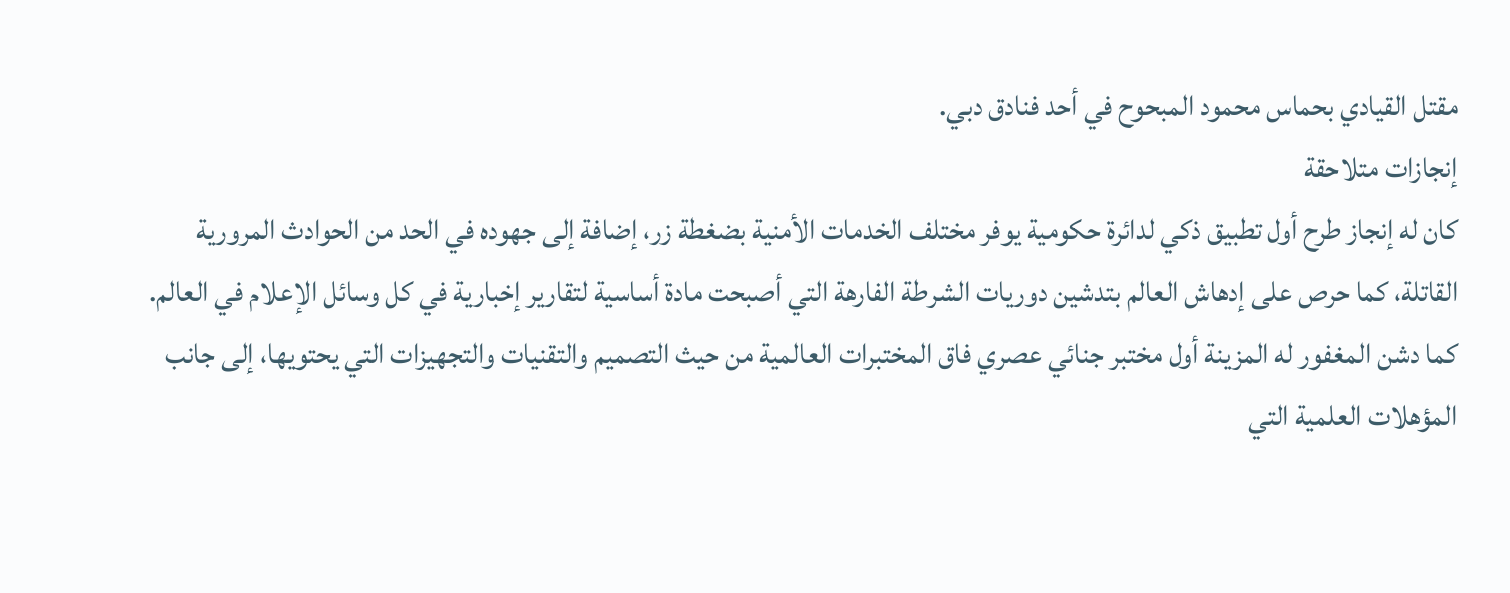مقتل القيادي بحماس محمود المبحوح في أحد فنادق دبي.
إنجازات متلاحقة
كان له إنجاز طرح أول تطبيق ذكي لدائرة حكومية يوفر مختلف الخدمات الأمنية بضغطة زر، إضافة إلى جهوده في الحد من الحوادث المرورية القاتلة، كما حرص على إدهاش العالم بتدشين دوريات الشرطة الفارهة التي أصبحت مادة أساسية لتقارير إخبارية في كل وسائل الإعلام في العالم. كما دشن المغفور له المزينة أول مختبر جنائي عصري فاق المختبرات العالمية من حيث التصميم والتقنيات والتجهيزات التي يحتويها، إلى جانب المؤهلات العلمية التي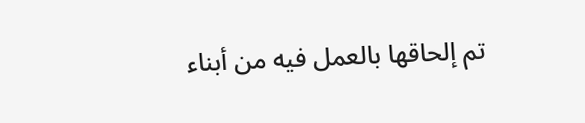تم إلحاقها بالعمل فيه من أبناء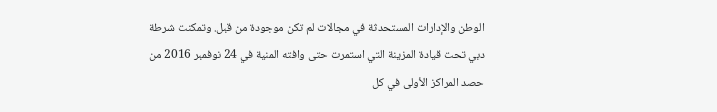الوطن والإدارات المستحدثة في مجالات لم تكن موجودة من قبل. وتمكنت شرطة دبي تحت قيادة المزينة التي استمرت حتى وافته المنية في 24 نوفمبر 2016 من حصد المراكز الأولى في كل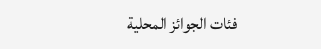فئات الجوائز المحلية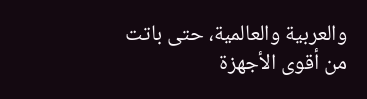والعربية والعالمية، حتى باتت من أقوى الأجهزة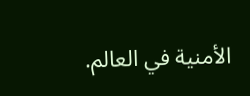الأمنية في العالم.